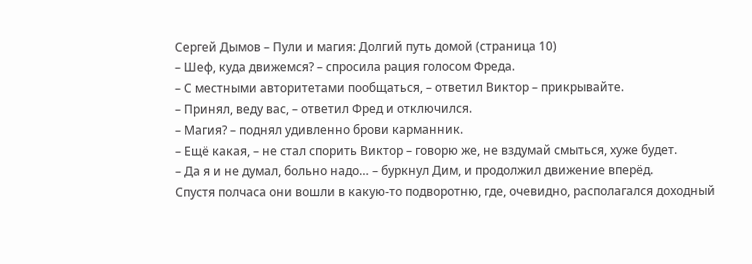Сергей Дымов – Пули и магия: Долгий путь домой (страница 10)
– Шеф, куда движемся? – спросила рация голосом Фреда.
– С местными авторитетами пообщаться, – ответил Виктор – прикрывайте.
– Принял, веду вас, – ответил Фред и отключился.
– Магия? – поднял удивленно брови карманник.
– Ещё какая, – не стал спорить Виктор – говорю же, не вздумай смыться, хуже будет.
– Да я и не думал, больно надо… – буркнул Дим, и продолжил движение вперёд.
Спустя полчаса они вошли в какую-то подворотню, где, очевидно, располагался доходный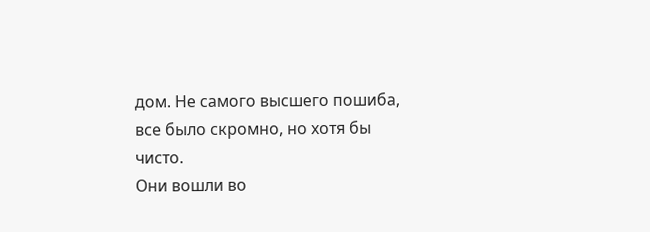дом. Не самого высшего пошиба, все было скромно, но хотя бы чисто.
Они вошли во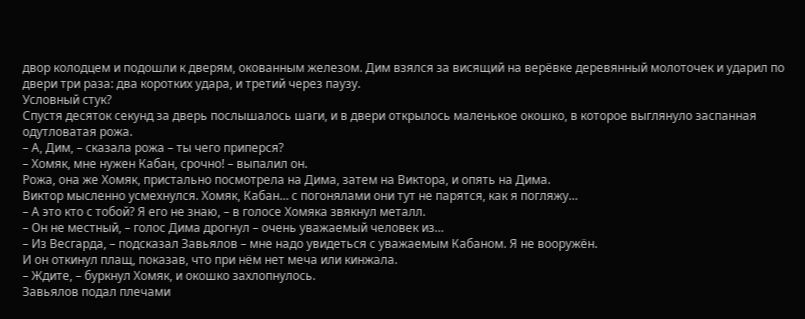двор колодцем и подошли к дверям, окованным железом. Дим взялся за висящий на верёвке деревянный молоточек и ударил по двери три раза: два коротких удара, и третий через паузу.
Условный стук?
Спустя десяток секунд за дверь послышалось шаги, и в двери открылось маленькое окошко, в которое выглянуло заспанная одутловатая рожа.
– А, Дим, – сказала рожа – ты чего приперся?
– Хомяк, мне нужен Кабан, срочно! – выпалил он.
Рожа, она же Хомяк, пристально посмотрела на Дима, затем на Виктора, и опять на Дима.
Виктор мысленно усмехнулся. Хомяк, Кабан… с погонялами они тут не парятся, как я погляжу…
– А это кто с тобой? Я его не знаю, – в голосе Хомяка звякнул металл.
– Он не местный, – голос Дима дрогнул – очень уважаемый человек из…
– Из Весгарда, – подсказал Завьялов – мне надо увидеться с уважаемым Кабаном. Я не вооружён.
И он откинул плащ, показав, что при нём нет меча или кинжала.
– Ждите, – буркнул Хомяк, и окошко захлопнулось.
Завьялов подал плечами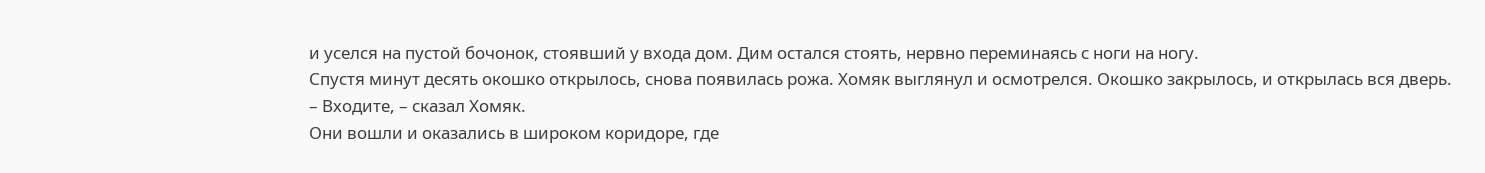и уселся на пустой бочонок, стоявший у входа дом. Дим остался стоять, нервно переминаясь с ноги на ногу.
Спустя минут десять окошко открылось, снова появилась рожа. Хомяк выглянул и осмотрелся. Окошко закрылось, и открылась вся дверь.
– Входите, – сказал Хомяк.
Они вошли и оказались в широком коридоре, где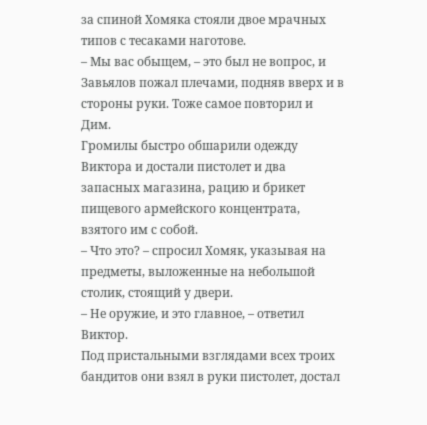за спиной Хомяка стояли двое мрачных типов с тесаками наготове.
– Мы вас обыщем, – это был не вопрос, и Завьялов пожал плечами, подняв вверх и в стороны руки. Тоже самое повторил и Дим.
Громилы быстро обшарили одежду Виктора и достали пистолет и два запасных магазина, рацию и брикет пищевого армейского концентрата, взятого им с собой.
– Что это? – спросил Хомяк, указывая на предметы, выложенные на небольшой столик, стоящий у двери.
– Не оружие, и это главное, – ответил Виктор.
Под пристальными взглядами всех троих бандитов они взял в руки пистолет, достал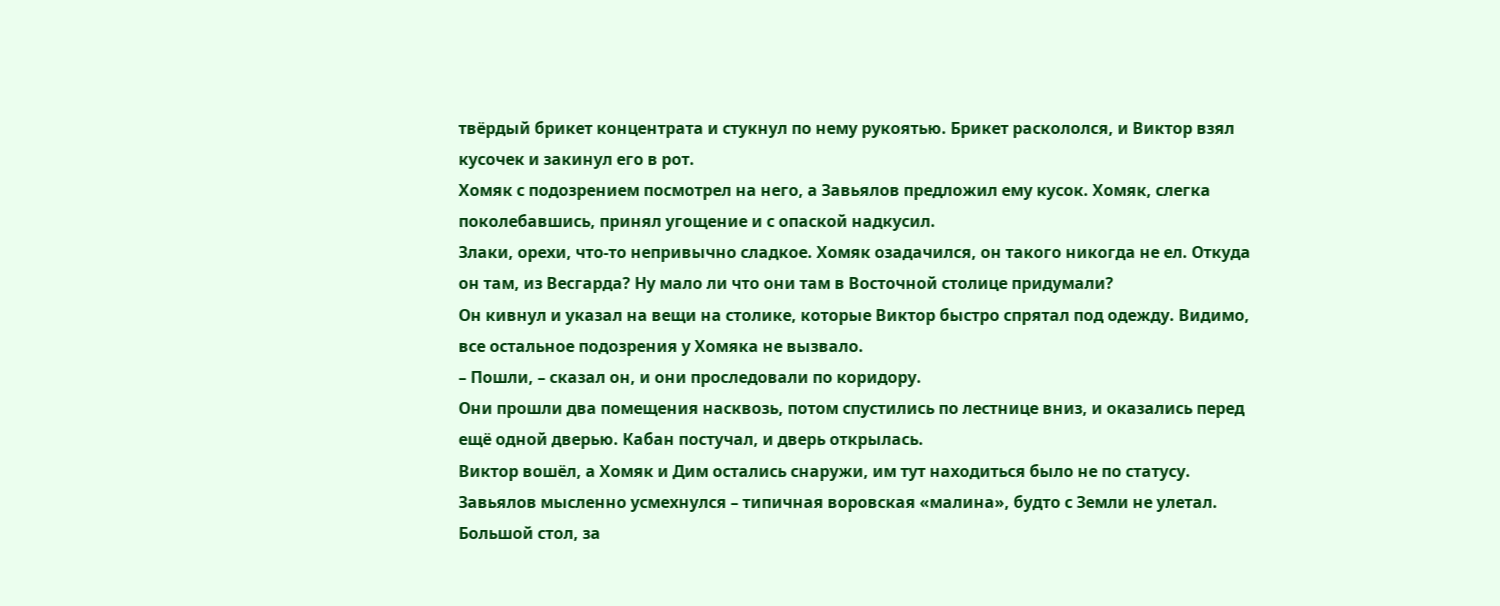твёрдый брикет концентрата и стукнул по нему рукоятью. Брикет раскололся, и Виктор взял кусочек и закинул его в рот.
Хомяк с подозрением посмотрел на него, а Завьялов предложил ему кусок. Хомяк, слегка поколебавшись, принял угощение и с опаской надкусил.
Злаки, орехи, что-то непривычно сладкое. Хомяк озадачился, он такого никогда не ел. Откуда он там, из Весгарда? Ну мало ли что они там в Восточной столице придумали?
Он кивнул и указал на вещи на столике, которые Виктор быстро спрятал под одежду. Видимо, все остальное подозрения у Хомяка не вызвало.
– Пошли, – сказал он, и они проследовали по коридору.
Они прошли два помещения насквозь, потом спустились по лестнице вниз, и оказались перед ещё одной дверью. Кабан постучал, и дверь открылась.
Виктор вошёл, а Хомяк и Дим остались снаружи, им тут находиться было не по статусу. Завьялов мысленно усмехнулся – типичная воровская «малина», будто с Земли не улетал.
Большой стол, за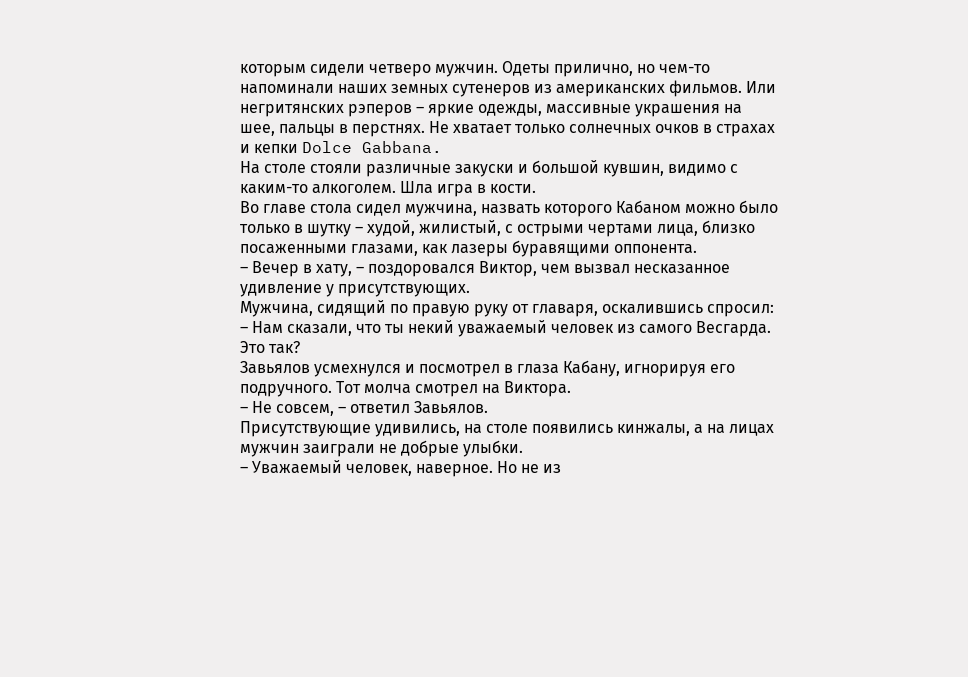которым сидели четверо мужчин. Одеты прилично, но чем-то напоминали наших земных сутенеров из американских фильмов. Или негритянских рэперов – яркие одежды, массивные украшения на шее, пальцы в перстнях. Не хватает только солнечных очков в страхах и кепки Dolce Gabbana.
На столе стояли различные закуски и большой кувшин, видимо с каким-то алкоголем. Шла игра в кости.
Во главе стола сидел мужчина, назвать которого Кабаном можно было только в шутку – худой, жилистый, с острыми чертами лица, близко посаженными глазами, как лазеры буравящими оппонента.
– Вечер в хату, – поздоровался Виктор, чем вызвал несказанное удивление у присутствующих.
Мужчина, сидящий по правую руку от главаря, оскалившись спросил:
– Нам сказали, что ты некий уважаемый человек из самого Весгарда. Это так?
Завьялов усмехнулся и посмотрел в глаза Кабану, игнорируя его подручного. Тот молча смотрел на Виктора.
– Не совсем, – ответил Завьялов.
Присутствующие удивились, на столе появились кинжалы, а на лицах мужчин заиграли не добрые улыбки.
– Уважаемый человек, наверное. Но не из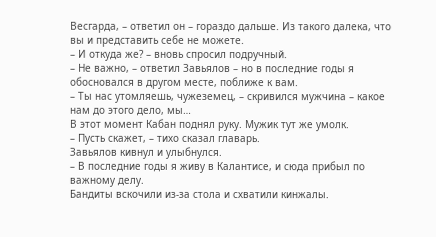Весгарда, – ответил он – гораздо дальше. Из такого далека, что вы и представить себе не можете.
– И откуда же? – вновь спросил подручный.
– Не важно, – ответил Завьялов – но в последние годы я обосновался в другом месте, поближе к вам.
– Ты нас утомляешь, чужеземец, – скривился мужчина – какое нам до этого дело, мы…
В этот момент Кабан поднял руку. Мужик тут же умолк.
– Пусть скажет, – тихо сказал главарь.
Завьялов кивнул и улыбнулся.
– В последние годы я живу в Калантисе, и сюда прибыл по важному делу.
Бандиты вскочили из-за стола и схватили кинжалы.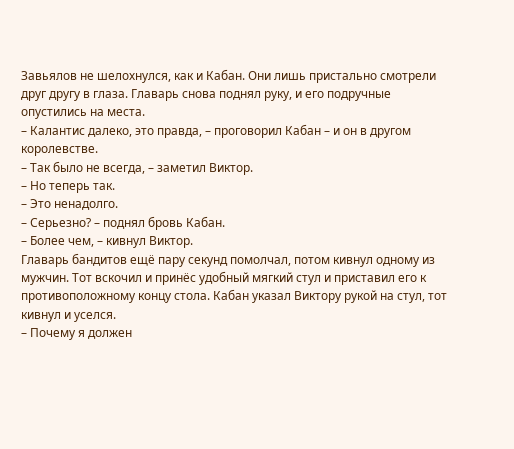Завьялов не шелохнулся, как и Кабан. Они лишь пристально смотрели друг другу в глаза. Главарь снова поднял руку, и его подручные опустились на места.
– Калантис далеко, это правда, – проговорил Кабан – и он в другом королевстве.
– Так было не всегда, – заметил Виктор.
– Но теперь так.
– Это ненадолго.
– Серьезно? – поднял бровь Кабан.
– Более чем, – кивнул Виктор.
Главарь бандитов ещё пару секунд помолчал, потом кивнул одному из мужчин. Тот вскочил и принёс удобный мягкий стул и приставил его к противоположному концу стола. Кабан указал Виктору рукой на стул, тот кивнул и уселся.
– Почему я должен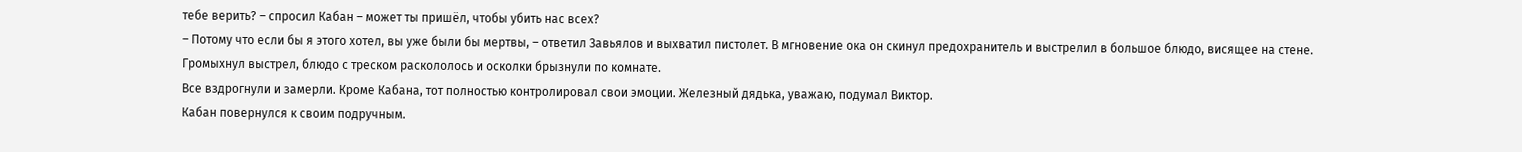тебе верить? – спросил Кабан – может ты пришёл, чтобы убить нас всех?
– Потому что если бы я этого хотел, вы уже были бы мертвы, – ответил Завьялов и выхватил пистолет. В мгновение ока он скинул предохранитель и выстрелил в большое блюдо, висящее на стене. Громыхнул выстрел, блюдо с треском раскололось и осколки брызнули по комнате.
Все вздрогнули и замерли. Кроме Кабана, тот полностью контролировал свои эмоции. Железный дядька, уважаю, подумал Виктор.
Кабан повернулся к своим подручным.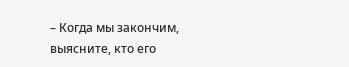– Когда мы закончим, выясните, кто его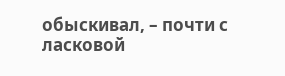обыскивал, – почти с ласковой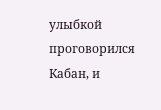улыбкой проговорился Кабан, и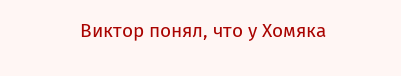Виктор понял, что у Хомяка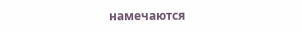намечаются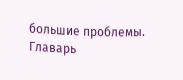большие проблемы.
Главарь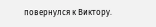повернулся к Виктору.